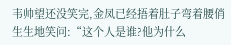韦帅望还没笑完,金凤已经捂着肚子弯着腰俏生生地笑问:“这个人是谁?他为什么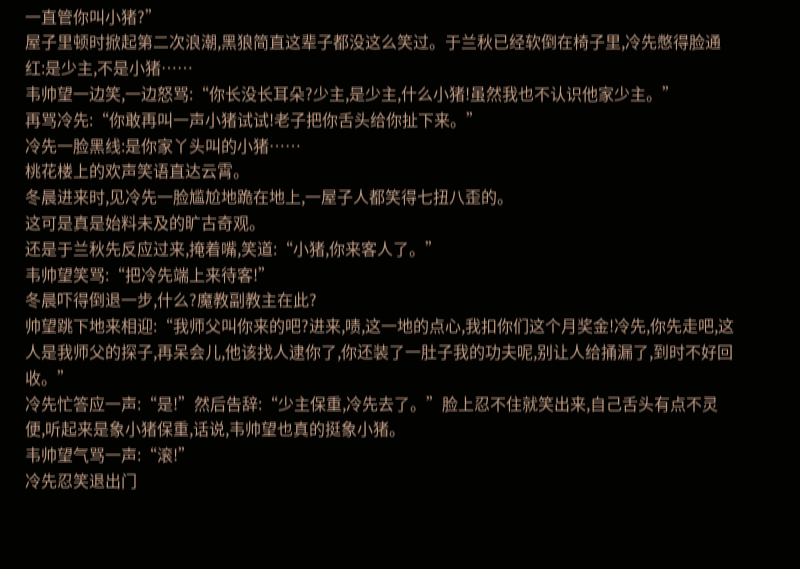一直管你叫小猪?”
屋子里顿时掀起第二次浪潮,黑狼简直这辈子都没这么笑过。于兰秋已经软倒在椅子里,冷先憋得脸通红:是少主,不是小猪……
韦帅望一边笑,一边怒骂:“你长没长耳朵?少主,是少主,什么小猪!虽然我也不认识他家少主。”
再骂冷先:“你敢再叫一声小猪试试!老子把你舌头给你扯下来。”
冷先一脸黑线:是你家丫头叫的小猪……
桃花楼上的欢声笑语直达云霄。
冬晨进来时,见冷先一脸尴尬地跪在地上,一屋子人都笑得七扭八歪的。
这可是真是始料未及的旷古奇观。
还是于兰秋先反应过来,掩着嘴,笑道:“小猪,你来客人了。”
韦帅望笑骂:“把冷先端上来待客!”
冬晨吓得倒退一步,什么?魔教副教主在此?
帅望跳下地来相迎:“我师父叫你来的吧?进来,啧,这一地的点心,我扣你们这个月奖金!冷先,你先走吧,这人是我师父的探子,再呆会儿,他该找人逮你了,你还装了一肚子我的功夫呢,别让人给捅漏了,到时不好回收。”
冷先忙答应一声:“是!”然后告辞:“少主保重,冷先去了。”脸上忍不住就笑出来,自己舌头有点不灵便,听起来是象小猪保重,话说,韦帅望也真的挺象小猪。
韦帅望气骂一声:“滚!”
冷先忍笑退出门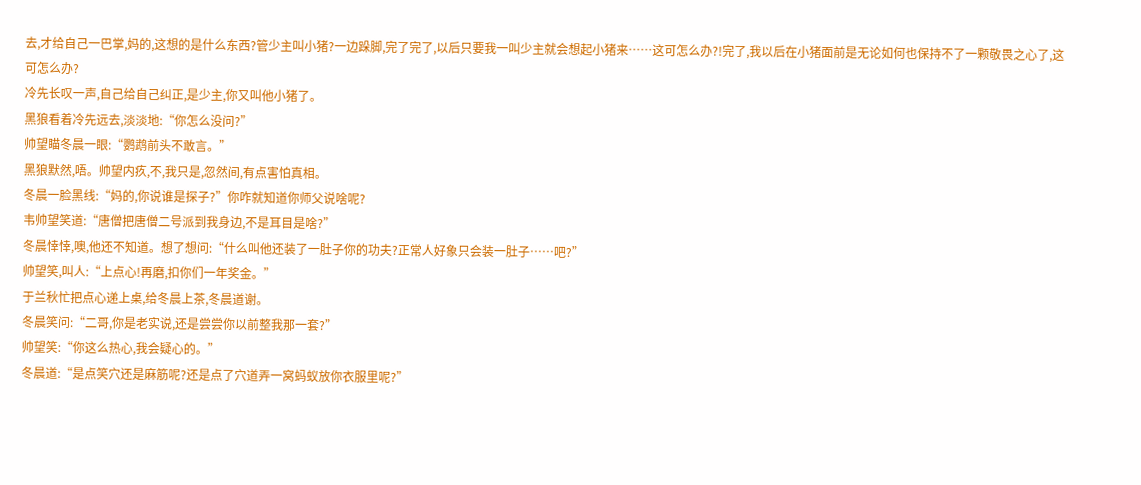去,才给自己一巴掌,妈的,这想的是什么东西?管少主叫小猪?一边跺脚,完了完了,以后只要我一叫少主就会想起小猪来……这可怎么办?!完了,我以后在小猪面前是无论如何也保持不了一颗敬畏之心了,这可怎么办?
冷先长叹一声,自己给自己纠正,是少主,你又叫他小猪了。
黑狼看着冷先远去,淡淡地:“你怎么没问?”
帅望瞄冬晨一眼:“鹦鹉前头不敢言。”
黑狼默然,唔。帅望内疚,不,我只是,忽然间,有点害怕真相。
冬晨一脸黑线:“妈的,你说谁是探子?”你咋就知道你师父说啥呢?
韦帅望笑道:“唐僧把唐僧二号派到我身边,不是耳目是啥?”
冬晨悻悻,噢,他还不知道。想了想问:“什么叫他还装了一肚子你的功夫?正常人好象只会装一肚子……吧?”
帅望笑,叫人:“上点心!再磨,扣你们一年奖金。”
于兰秋忙把点心递上桌,给冬晨上茶,冬晨道谢。
冬晨笑问:“二哥,你是老实说,还是尝尝你以前整我那一套?”
帅望笑:“你这么热心,我会疑心的。”
冬晨道:“是点笑穴还是麻筋呢?还是点了穴道弄一窝蚂蚁放你衣服里呢?”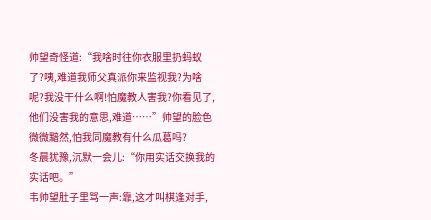帅望奇怪道:“我啥时往你衣服里扔蚂蚁了?咦,难道我师父真派你来监视我?为啥呢?我没干什么啊!怕魔教人害我?你看见了,他们没害我的意思,难道……”帅望的脸色微微黯然,怕我同魔教有什么瓜葛吗?
冬晨犹豫,沉默一会儿:“你用实话交换我的实话吧。”
韦帅望肚子里骂一声:靠,这才叫棋逢对手,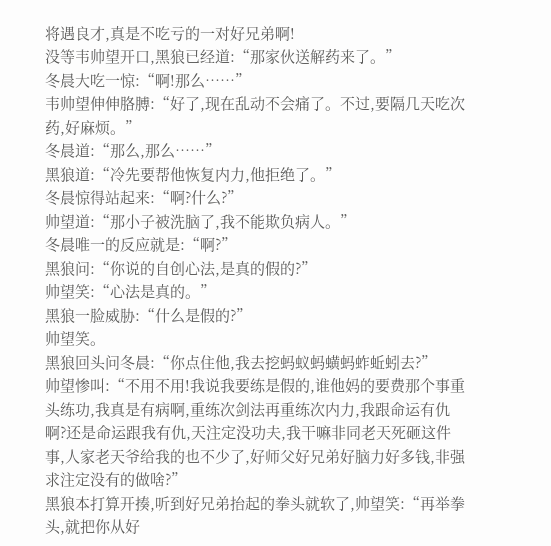将遇良才,真是不吃亏的一对好兄弟啊!
没等韦帅望开口,黑狼已经道:“那家伙送解药来了。”
冬晨大吃一惊:“啊!那么……”
韦帅望伸伸胳膊:“好了,现在乱动不会痛了。不过,要隔几天吃次药,好麻烦。”
冬晨道:“那么,那么……”
黑狼道:“冷先要帮他恢复内力,他拒绝了。”
冬晨惊得站起来:“啊?什么?”
帅望道:“那小子被洗脑了,我不能欺负病人。”
冬晨唯一的反应就是:“啊?”
黑狼问:“你说的自创心法,是真的假的?”
帅望笑:“心法是真的。”
黑狼一脸威胁:“什么是假的?”
帅望笑。
黑狼回头问冬晨:“你点住他,我去挖蚂蚁蚂蟥蚂蚱蚯蚓去?”
帅望惨叫:“不用不用!我说我要练是假的,谁他妈的要费那个事重头练功,我真是有病啊,重练次剑法再重练次内力,我跟命运有仇啊?还是命运跟我有仇,天注定没功夫,我干嘛非同老天死砸这件事,人家老天爷给我的也不少了,好师父好兄弟好脑力好多钱,非强求注定没有的做啥?”
黑狼本打算开揍,听到好兄弟抬起的拳头就软了,帅望笑:“再举拳头,就把你从好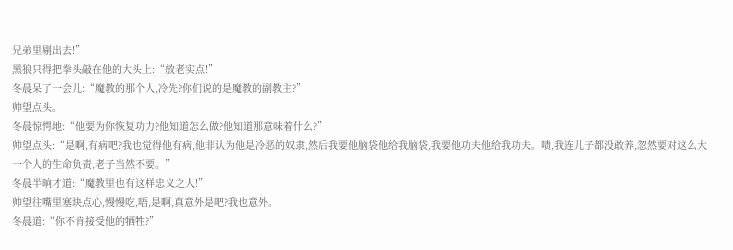兄弟里剔出去!”
黑狼只得把拳头敲在他的大头上:“放老实点!”
冬晨呆了一会儿:“魔教的那个人,冷先?你们说的是魔教的副教主?”
帅望点头。
冬晨惊愕地:“他要为你恢复功力?他知道怎么做?他知道那意味着什么?”
帅望点头:“是啊,有病吧?我也觉得他有病,他非认为他是冷恶的奴隶,然后我要他脑袋他给我脑袋,我要他功夫他给我功夫。啧,我连儿子都没敢养,忽然要对这么大一个人的生命负责,老子当然不要。”
冬晨半晌才道:“魔教里也有这样忠义之人!”
帅望往嘴里塞块点心,慢慢吃,唔,是啊,真意外是吧?我也意外。
冬晨道:“你不肯接受他的牺牲?”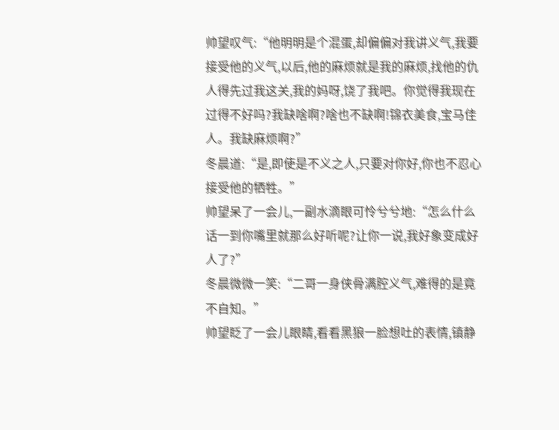帅望叹气:“他明明是个混蛋,却偏偏对我讲义气,我要接受他的义气,以后,他的麻烦就是我的麻烦,找他的仇人得先过我这关,我的妈呀,饶了我吧。你觉得我现在过得不好吗?我缺啥啊?啥也不缺啊!锦衣美食,宝马佳人。我缺麻烦啊?”
冬晨道:“是,即使是不义之人,只要对你好,你也不忍心接受他的牺牲。”
帅望呆了一会儿,一副水滴眼可怜兮兮地:“怎么什么话一到你嘴里就那么好听呢?让你一说,我好象变成好人了?”
冬晨微微一笑:“二哥一身侠骨满腔义气,难得的是竟不自知。”
帅望眨了一会儿眼睛,看看黑狼一脸想吐的表情,镇静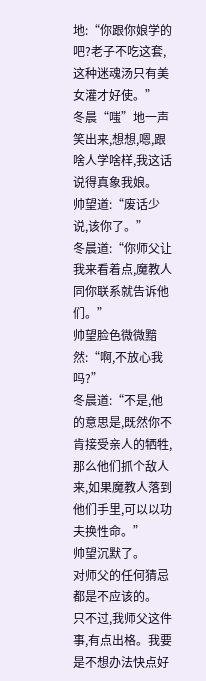地:“你跟你娘学的吧?老子不吃这套,这种迷魂汤只有美女灌才好使。”
冬晨“嗤”地一声笑出来,想想,嗯,跟啥人学啥样,我这话说得真象我娘。
帅望道:“废话少说,该你了。”
冬晨道:“你师父让我来看着点,魔教人同你联系就告诉他们。”
帅望脸色微微黯然:“啊,不放心我吗?”
冬晨道:“不是,他的意思是,既然你不肯接受亲人的牺牲,那么他们抓个敌人来,如果魔教人落到他们手里,可以以功夫换性命。”
帅望沉默了。
对师父的任何猜忌都是不应该的。
只不过,我师父这件事,有点出格。我要是不想办法快点好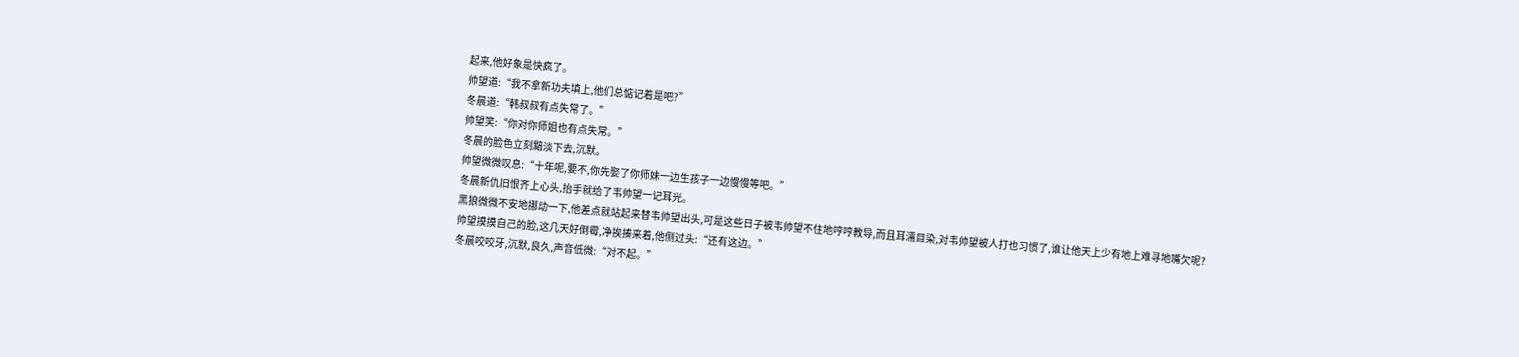起来,他好象是快疯了。
帅望道:“我不拿新功夫填上,他们总惦记着是吧?”
冬晨道:“韩叔叔有点失常了。”
帅望笑:“你对你师姐也有点失常。”
冬晨的脸色立刻黯淡下去,沉默。
帅望微微叹息:“十年呢,要不,你先娶了你师妹一边生孩子一边慢慢等吧。”
冬晨新仇旧恨齐上心头,抬手就给了韦帅望一记耳光。
黑狼微微不安地挪动一下,他差点就站起来替韦帅望出头,可是这些日子被韦帅望不住地哼哼教导,而且耳濡目染,对韦帅望被人打也习惯了,谁让他天上少有地上难寻地嘴欠呢?
帅望摸摸自己的脸,这几天好倒霉,净挨揍来着,他侧过头:“还有这边。”
冬晨咬咬牙,沉默,良久,声音低微:“对不起。”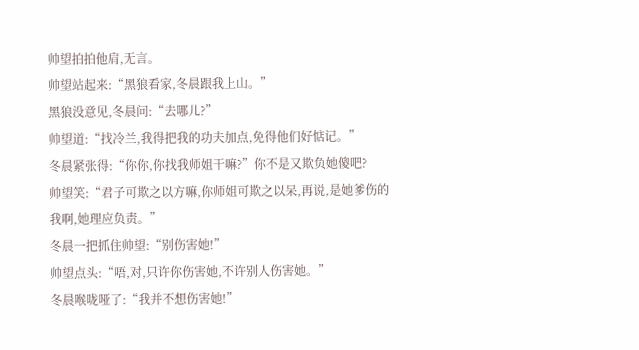帅望拍拍他肩,无言。
帅望站起来:“黑狼看家,冬晨跟我上山。”
黑狼没意见,冬晨问:“去哪儿?”
帅望道:“找冷兰,我得把我的功夫加点,免得他们好惦记。”
冬晨紧张得:“你你,你找我师姐干嘛?”你不是又欺负她傻吧?
帅望笑:“君子可欺之以方嘛,你师姐可欺之以呆,再说,是她爹伤的我啊,她理应负责。”
冬晨一把抓住帅望:“别伤害她!”
帅望点头:“唔,对,只许你伤害她,不许别人伤害她。”
冬晨喉咙哑了:“我并不想伤害她!”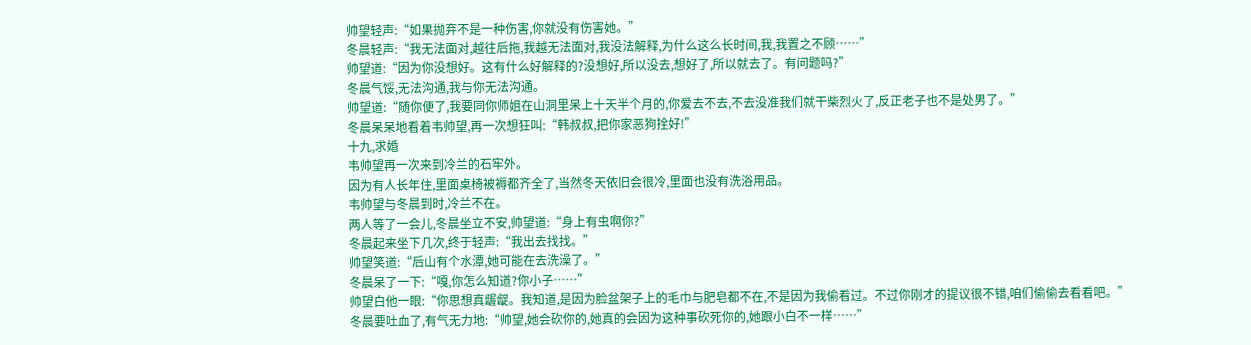帅望轻声:“如果抛弃不是一种伤害,你就没有伤害她。”
冬晨轻声:“我无法面对,越往后拖,我越无法面对,我没法解释,为什么这么长时间,我,我置之不顾……”
帅望道:“因为你没想好。这有什么好解释的?没想好,所以没去,想好了,所以就去了。有问题吗?”
冬晨气馁,无法沟通,我与你无法沟通。
帅望道:“随你便了,我要同你师姐在山洞里呆上十天半个月的,你爱去不去,不去没准我们就干柴烈火了,反正老子也不是处男了。”
冬晨呆呆地看着韦帅望,再一次想狂叫:“韩叔叔,把你家恶狗拴好!”
十九,求婚
韦帅望再一次来到冷兰的石牢外。
因为有人长年住,里面桌椅被褥都齐全了,当然冬天依旧会很冷,里面也没有洗浴用品。
韦帅望与冬晨到时,冷兰不在。
两人等了一会儿,冬晨坐立不安,帅望道:“身上有虫啊你?”
冬晨起来坐下几次,终于轻声:“我出去找找。”
帅望笑道:“后山有个水潭,她可能在去洗澡了。”
冬晨呆了一下:“嘎,你怎么知道?你小子……”
帅望白他一眼:“你思想真龌龊。我知道,是因为脸盆架子上的毛巾与肥皂都不在,不是因为我偷看过。不过你刚才的提议很不错,咱们偷偷去看看吧。”
冬晨要吐血了,有气无力地:“帅望,她会砍你的,她真的会因为这种事砍死你的,她跟小白不一样……”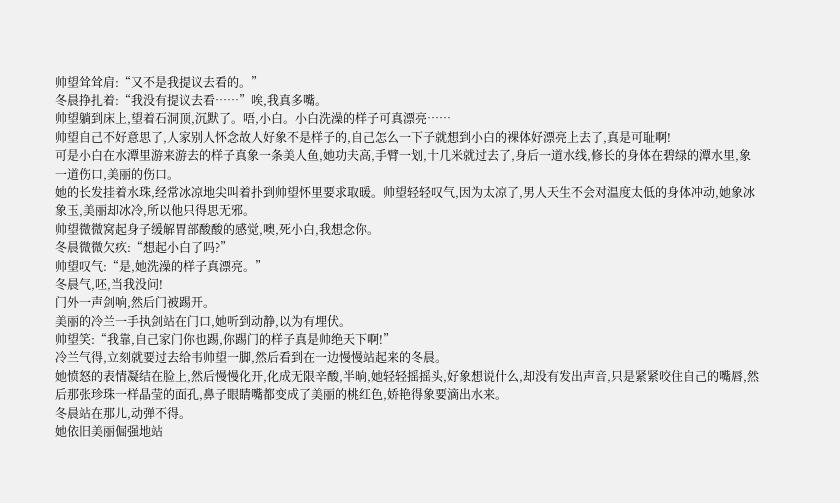帅望耸耸肩:“又不是我提议去看的。”
冬晨挣扎着:“我没有提议去看……”唉,我真多嘴。
帅望躺到床上,望着石洞顶,沉默了。唔,小白。小白洗澡的样子可真漂亮……
帅望自己不好意思了,人家别人怀念故人好象不是样子的,自己怎么一下子就想到小白的裸体好漂亮上去了,真是可耻啊!
可是小白在水潭里游来游去的样子真象一条美人鱼,她功夫高,手臂一划,十几米就过去了,身后一道水线,修长的身体在碧绿的潭水里,象一道伤口,美丽的伤口。
她的长发挂着水珠,经常冰凉地尖叫着扑到帅望怀里要求取暖。帅望轻轻叹气,因为太凉了,男人天生不会对温度太低的身体冲动,她象冰象玉,美丽却冰冷,所以他只得思无邪。
帅望微微窝起身子缓解胃部酸酸的感觉,噢,死小白,我想念你。
冬晨微微欠疚:“想起小白了吗?”
帅望叹气:“是,她洗澡的样子真漂亮。”
冬晨气,呸,当我没问!
门外一声剑响,然后门被踢开。
美丽的冷兰一手执剑站在门口,她听到动静,以为有埋伏。
帅望笑:“我靠,自己家门你也踢,你踢门的样子真是帅绝天下啊!”
冷兰气得,立刻就要过去给韦帅望一脚,然后看到在一边慢慢站起来的冬晨。
她愤怒的表情凝结在脸上,然后慢慢化开,化成无限辛酸,半晌,她轻轻摇摇头,好象想说什么,却没有发出声音,只是紧紧咬住自己的嘴唇,然后那张珍珠一样晶莹的面孔,鼻子眼睛嘴都变成了美丽的桃红色,娇艳得象要滴出水来。
冬晨站在那儿,动弹不得。
她依旧美丽倔强地站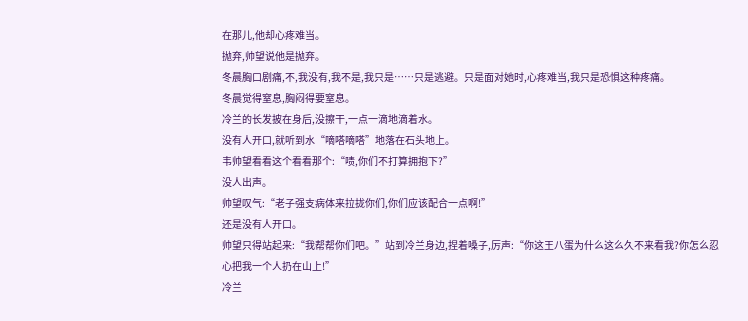在那儿,他却心疼难当。
抛弃,帅望说他是抛弃。
冬晨胸口剧痛,不,我没有,我不是,我只是……只是逃避。只是面对她时,心疼难当,我只是恐惧这种疼痛。
冬晨觉得窒息,胸闷得要窒息。
冷兰的长发披在身后,没擦干,一点一滴地滴着水。
没有人开口,就听到水“嘀嗒嘀嗒”地落在石头地上。
韦帅望看看这个看看那个:“啧,你们不打算拥抱下?”
没人出声。
帅望叹气:“老子强支病体来拉拢你们,你们应该配合一点啊!”
还是没有人开口。
帅望只得站起来:“我帮帮你们吧。”站到冷兰身边,捏着嗓子,厉声:“你这王八蛋为什么这么久不来看我?你怎么忍心把我一个人扔在山上!”
冷兰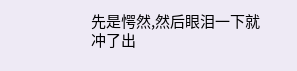先是愕然,然后眼泪一下就冲了出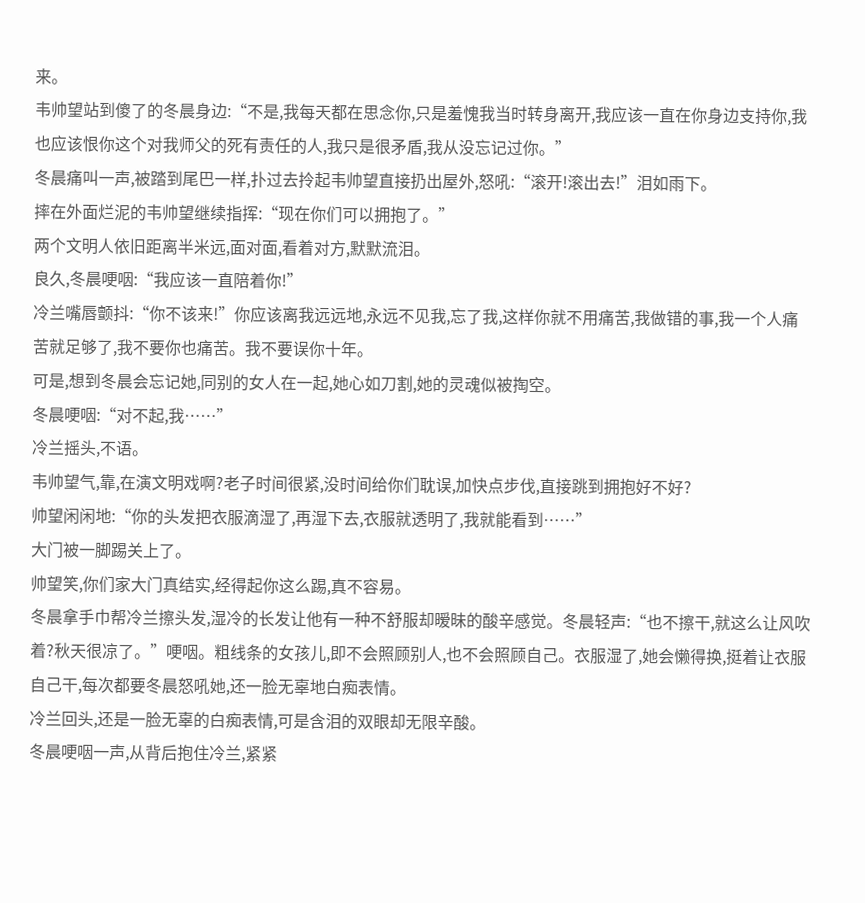来。
韦帅望站到傻了的冬晨身边:“不是,我每天都在思念你,只是羞愧我当时转身离开,我应该一直在你身边支持你,我也应该恨你这个对我师父的死有责任的人,我只是很矛盾,我从没忘记过你。”
冬晨痛叫一声,被踏到尾巴一样,扑过去拎起韦帅望直接扔出屋外,怒吼:“滚开!滚出去!”泪如雨下。
摔在外面烂泥的韦帅望继续指挥:“现在你们可以拥抱了。”
两个文明人依旧距离半米远,面对面,看着对方,默默流泪。
良久,冬晨哽咽:“我应该一直陪着你!”
冷兰嘴唇颤抖:“你不该来!”你应该离我远远地,永远不见我,忘了我,这样你就不用痛苦,我做错的事,我一个人痛苦就足够了,我不要你也痛苦。我不要误你十年。
可是,想到冬晨会忘记她,同别的女人在一起,她心如刀割,她的灵魂似被掏空。
冬晨哽咽:“对不起,我……”
冷兰摇头,不语。
韦帅望气,靠,在演文明戏啊?老子时间很紧,没时间给你们耽误,加快点步伐,直接跳到拥抱好不好?
帅望闲闲地:“你的头发把衣服滴湿了,再湿下去,衣服就透明了,我就能看到……”
大门被一脚踢关上了。
帅望笑,你们家大门真结实,经得起你这么踢,真不容易。
冬晨拿手巾帮冷兰擦头发,湿冷的长发让他有一种不舒服却暧昧的酸辛感觉。冬晨轻声:“也不擦干,就这么让风吹着?秋天很凉了。”哽咽。粗线条的女孩儿,即不会照顾别人,也不会照顾自己。衣服湿了,她会懒得换,挺着让衣服自己干,每次都要冬晨怒吼她,还一脸无辜地白痴表情。
冷兰回头,还是一脸无辜的白痴表情,可是含泪的双眼却无限辛酸。
冬晨哽咽一声,从背后抱住冷兰,紧紧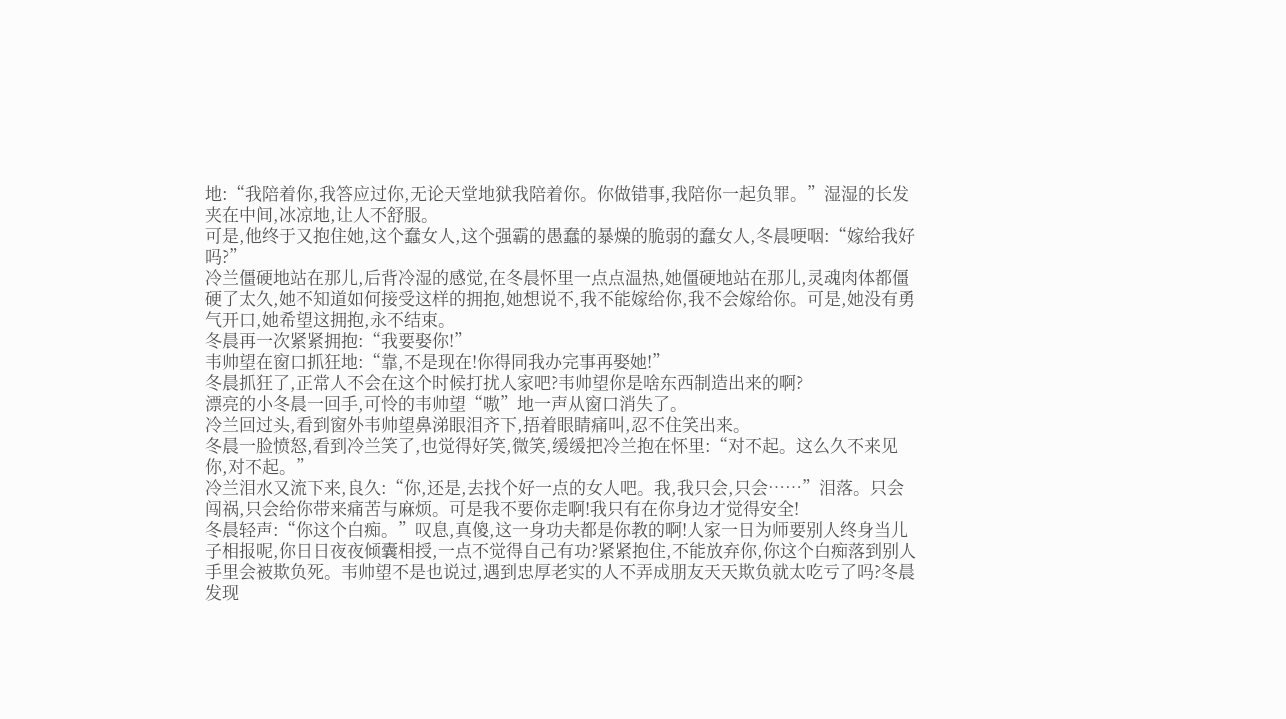地:“我陪着你,我答应过你,无论天堂地狱我陪着你。你做错事,我陪你一起负罪。”湿湿的长发夹在中间,冰凉地,让人不舒服。
可是,他终于又抱住她,这个蠢女人,这个强霸的愚蠢的暴燥的脆弱的蠢女人,冬晨哽咽:“嫁给我好吗?”
冷兰僵硬地站在那儿,后背冷湿的感觉,在冬晨怀里一点点温热,她僵硬地站在那儿,灵魂肉体都僵硬了太久,她不知道如何接受这样的拥抱,她想说不,我不能嫁给你,我不会嫁给你。可是,她没有勇气开口,她希望这拥抱,永不结束。
冬晨再一次紧紧拥抱:“我要娶你!”
韦帅望在窗口抓狂地:“靠,不是现在!你得同我办完事再娶她!”
冬晨抓狂了,正常人不会在这个时候打扰人家吧?韦帅望你是啥东西制造出来的啊?
漂亮的小冬晨一回手,可怜的韦帅望“嗷”地一声从窗口消失了。
冷兰回过头,看到窗外韦帅望鼻涕眼泪齐下,捂着眼睛痛叫,忍不住笑出来。
冬晨一脸愤怒,看到冷兰笑了,也觉得好笑,微笑,缓缓把冷兰抱在怀里:“对不起。这么久不来见你,对不起。”
冷兰泪水又流下来,良久:“你,还是,去找个好一点的女人吧。我,我只会,只会……”泪落。只会闯祸,只会给你带来痛苦与麻烦。可是我不要你走啊!我只有在你身边才觉得安全!
冬晨轻声:“你这个白痴。”叹息,真傻,这一身功夫都是你教的啊!人家一日为师要别人终身当儿子相报呢,你日日夜夜倾囊相授,一点不觉得自己有功?紧紧抱住,不能放弃你,你这个白痴落到别人手里会被欺负死。韦帅望不是也说过,遇到忠厚老实的人不弄成朋友天天欺负就太吃亏了吗?冬晨发现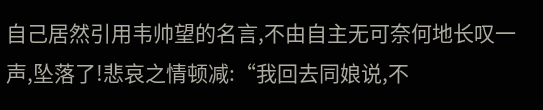自己居然引用韦帅望的名言,不由自主无可奈何地长叹一声,坠落了!悲哀之情顿减:“我回去同娘说,不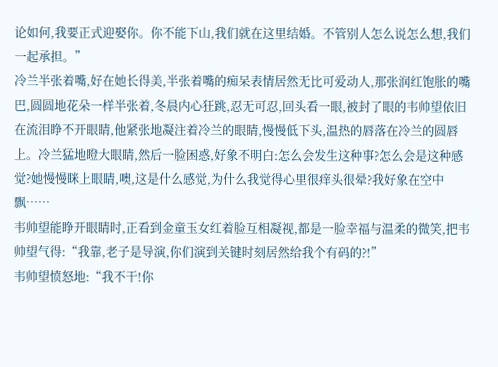论如何,我要正式迎娶你。你不能下山,我们就在这里结婚。不管别人怎么说怎么想,我们一起承担。”
冷兰半张着嘴,好在她长得美,半张着嘴的痴呆表情居然无比可爱动人,那张润红饱胀的嘴巴,圆圆地花朵一样半张着,冬晨内心狂跳,忍无可忍,回头看一眼,被封了眼的韦帅望依旧在流泪睁不开眼睛,他紧张地凝注着冷兰的眼睛,慢慢低下头,温热的唇落在冷兰的圆唇上。冷兰猛地瞪大眼睛,然后一脸困惑,好象不明白:怎么会发生这种事?怎么会是这种感觉?她慢慢眯上眼睛,噢,这是什么感觉,为什么我觉得心里很痒头很晕?我好象在空中飘……
韦帅望能睁开眼睛时,正看到金童玉女红着脸互相凝视,都是一脸幸福与温柔的微笑,把韦帅望气得:“我靠,老子是导演,你们演到关键时刻居然给我个有码的?!”
韦帅望愤怒地:“我不干!你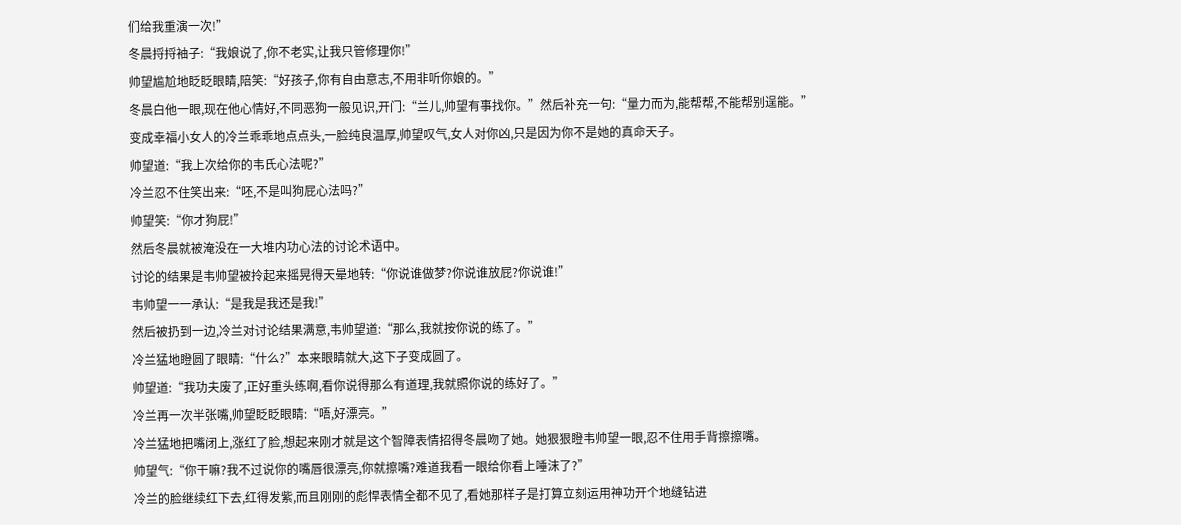们给我重演一次!”
冬晨捋捋袖子:“我娘说了,你不老实,让我只管修理你!”
帅望尴尬地眨眨眼睛,陪笑:“好孩子,你有自由意志,不用非听你娘的。”
冬晨白他一眼,现在他心情好,不同恶狗一般见识,开门:“兰儿,帅望有事找你。”然后补充一句:“量力而为,能帮帮,不能帮别逞能。”
变成幸福小女人的冷兰乖乖地点点头,一脸纯良温厚,帅望叹气,女人对你凶,只是因为你不是她的真命天子。
帅望道:“我上次给你的韦氏心法呢?”
冷兰忍不住笑出来:“呸,不是叫狗屁心法吗?”
帅望笑:“你才狗屁!”
然后冬晨就被淹没在一大堆内功心法的讨论术语中。
讨论的结果是韦帅望被拎起来摇晃得天晕地转:“你说谁做梦?你说谁放屁?你说谁!”
韦帅望一一承认:“是我是我还是我!”
然后被扔到一边,冷兰对讨论结果满意,韦帅望道:“那么,我就按你说的练了。”
冷兰猛地瞪圆了眼睛:“什么?”本来眼睛就大,这下子变成圆了。
帅望道:“我功夫废了,正好重头练啊,看你说得那么有道理,我就照你说的练好了。”
冷兰再一次半张嘴,帅望眨眨眼睛:“唔,好漂亮。”
冷兰猛地把嘴闭上,涨红了脸,想起来刚才就是这个智障表情招得冬晨吻了她。她狠狠瞪韦帅望一眼,忍不住用手背擦擦嘴。
帅望气:“你干嘛?我不过说你的嘴唇很漂亮,你就擦嘴?难道我看一眼给你看上唾沫了?”
冷兰的脸继续红下去,红得发紫,而且刚刚的彪悍表情全都不见了,看她那样子是打算立刻运用神功开个地缝钻进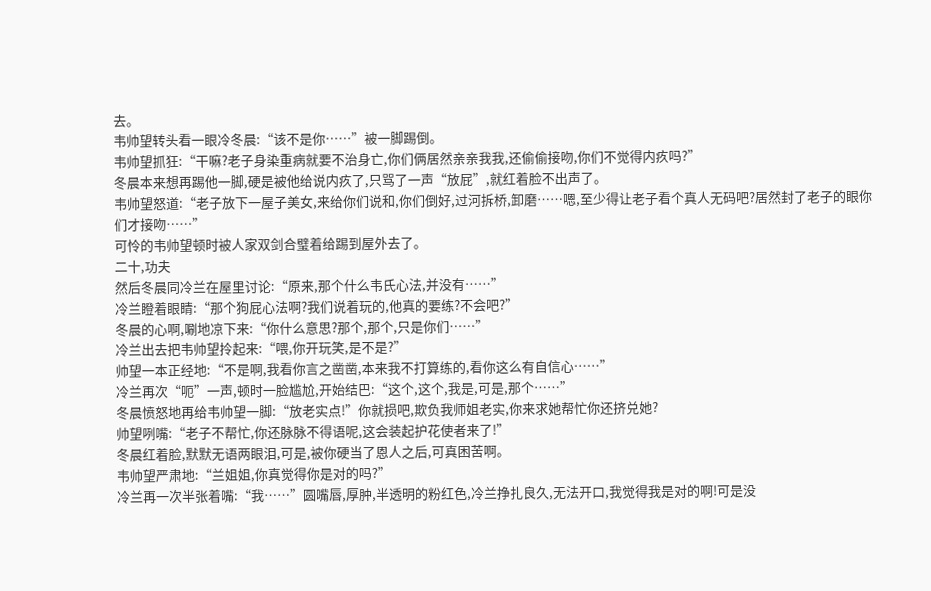去。
韦帅望转头看一眼冷冬晨:“该不是你……”被一脚踢倒。
韦帅望抓狂:“干嘛?老子身染重病就要不治身亡,你们俩居然亲亲我我,还偷偷接吻,你们不觉得内疚吗?”
冬晨本来想再踢他一脚,硬是被他给说内疚了,只骂了一声“放屁”,就红着脸不出声了。
韦帅望怒道:“老子放下一屋子美女,来给你们说和,你们倒好,过河拆桥,卸磨……嗯,至少得让老子看个真人无码吧?居然封了老子的眼你们才接吻……”
可怜的韦帅望顿时被人家双剑合璧着给踢到屋外去了。
二十,功夫
然后冬晨同冷兰在屋里讨论:“原来,那个什么韦氏心法,并没有……”
冷兰瞪着眼睛:“那个狗屁心法啊?我们说着玩的,他真的要练?不会吧?”
冬晨的心啊,唰地凉下来:“你什么意思?那个,那个,只是你们……”
冷兰出去把韦帅望拎起来:“喂,你开玩笑,是不是?”
帅望一本正经地:“不是啊,我看你言之凿凿,本来我不打算练的,看你这么有自信心……”
冷兰再次“呃”一声,顿时一脸尴尬,开始结巴:“这个,这个,我是,可是,那个……”
冬晨愤怒地再给韦帅望一脚:“放老实点!”你就损吧,欺负我师姐老实,你来求她帮忙你还挤兑她?
帅望咧嘴:“老子不帮忙,你还脉脉不得语呢,这会装起护花使者来了!”
冬晨红着脸,默默无语两眼泪,可是,被你硬当了恩人之后,可真困苦啊。
韦帅望严肃地:“兰姐姐,你真觉得你是对的吗?”
冷兰再一次半张着嘴:“我……”圆嘴唇,厚肿,半透明的粉红色,冷兰挣扎良久,无法开口,我觉得我是对的啊!可是没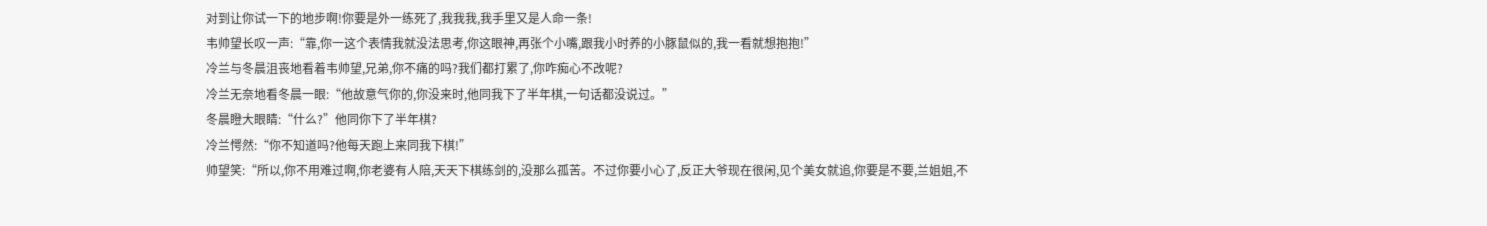对到让你试一下的地步啊!你要是外一练死了,我我我,我手里又是人命一条!
韦帅望长叹一声:“靠,你一这个表情我就没法思考,你这眼神,再张个小嘴,跟我小时养的小豚鼠似的,我一看就想抱抱!”
冷兰与冬晨沮丧地看着韦帅望,兄弟,你不痛的吗?我们都打累了,你咋痴心不改呢?
冷兰无奈地看冬晨一眼:“他故意气你的,你没来时,他同我下了半年棋,一句话都没说过。”
冬晨瞪大眼睛:“什么?”他同你下了半年棋?
冷兰愕然:“你不知道吗?他每天跑上来同我下棋!”
帅望笑:“所以,你不用难过啊,你老婆有人陪,天天下棋练剑的,没那么孤苦。不过你要小心了,反正大爷现在很闲,见个美女就追,你要是不要,兰姐姐,不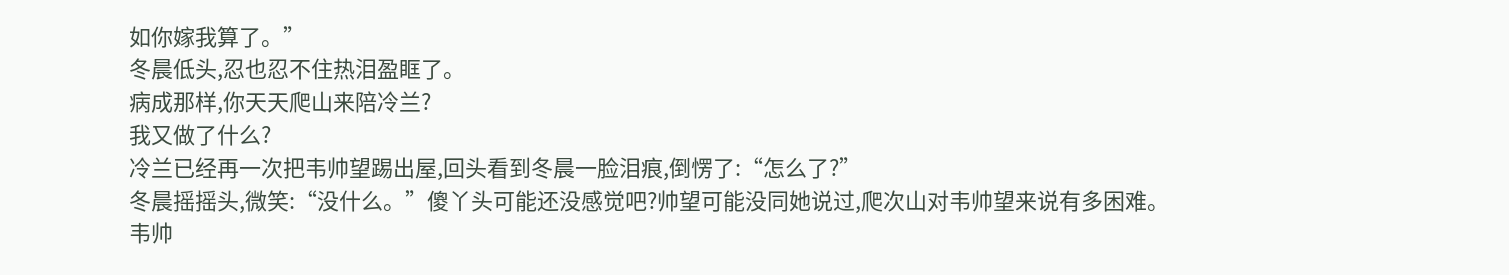如你嫁我算了。”
冬晨低头,忍也忍不住热泪盈眶了。
病成那样,你天天爬山来陪冷兰?
我又做了什么?
冷兰已经再一次把韦帅望踢出屋,回头看到冬晨一脸泪痕,倒愣了:“怎么了?”
冬晨摇摇头,微笑:“没什么。”傻丫头可能还没感觉吧?帅望可能没同她说过,爬次山对韦帅望来说有多困难。
韦帅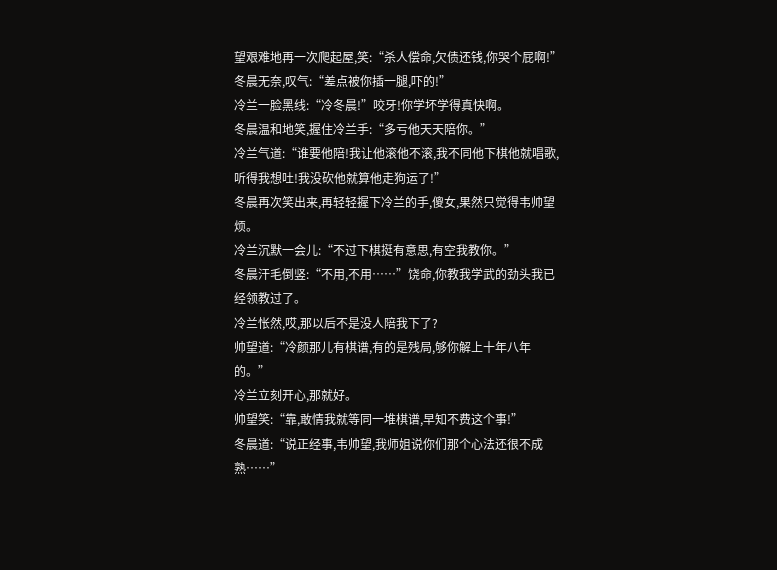望艰难地再一次爬起屋,笑:“杀人偿命,欠债还钱,你哭个屁啊!”
冬晨无奈,叹气:“差点被你插一腿,吓的!”
冷兰一脸黑线:“冷冬晨!”咬牙!你学坏学得真快啊。
冬晨温和地笑,握住冷兰手:“多亏他天天陪你。”
冷兰气道:“谁要他陪!我让他滚他不滚,我不同他下棋他就唱歌,听得我想吐!我没砍他就算他走狗运了!”
冬晨再次笑出来,再轻轻握下冷兰的手,傻女,果然只觉得韦帅望烦。
冷兰沉默一会儿:“不过下棋挺有意思,有空我教你。”
冬晨汗毛倒竖:“不用,不用……”饶命,你教我学武的劲头我已经领教过了。
冷兰怅然,哎,那以后不是没人陪我下了?
帅望道:“冷颜那儿有棋谱,有的是残局,够你解上十年八年的。”
冷兰立刻开心,那就好。
帅望笑:“靠,敢情我就等同一堆棋谱,早知不费这个事!”
冬晨道:“说正经事,韦帅望,我师姐说你们那个心法还很不成熟……”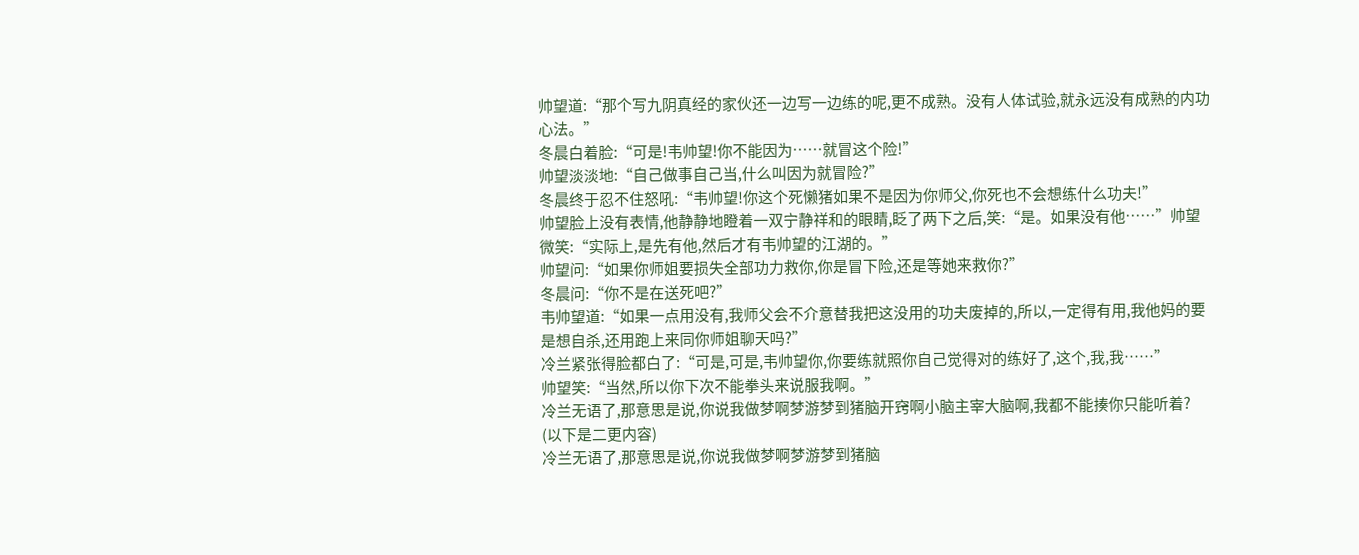帅望道:“那个写九阴真经的家伙还一边写一边练的呢,更不成熟。没有人体试验,就永远没有成熟的内功心法。”
冬晨白着脸:“可是!韦帅望!你不能因为……就冒这个险!”
帅望淡淡地:“自己做事自己当,什么叫因为就冒险?”
冬晨终于忍不住怒吼:“韦帅望!你这个死懒猪如果不是因为你师父,你死也不会想练什么功夫!”
帅望脸上没有表情,他静静地瞪着一双宁静祥和的眼睛,眨了两下之后,笑:“是。如果没有他……”帅望微笑:“实际上,是先有他,然后才有韦帅望的江湖的。”
帅望问:“如果你师姐要损失全部功力救你,你是冒下险,还是等她来救你?”
冬晨问:“你不是在送死吧?”
韦帅望道:“如果一点用没有,我师父会不介意替我把这没用的功夫废掉的,所以,一定得有用,我他妈的要是想自杀,还用跑上来同你师姐聊天吗?”
冷兰紧张得脸都白了:“可是,可是,韦帅望你,你要练就照你自己觉得对的练好了,这个,我,我……”
帅望笑:“当然,所以你下次不能拳头来说服我啊。”
冷兰无语了,那意思是说,你说我做梦啊梦游梦到猪脑开窍啊小脑主宰大脑啊,我都不能揍你只能听着?
(以下是二更内容)
冷兰无语了,那意思是说,你说我做梦啊梦游梦到猪脑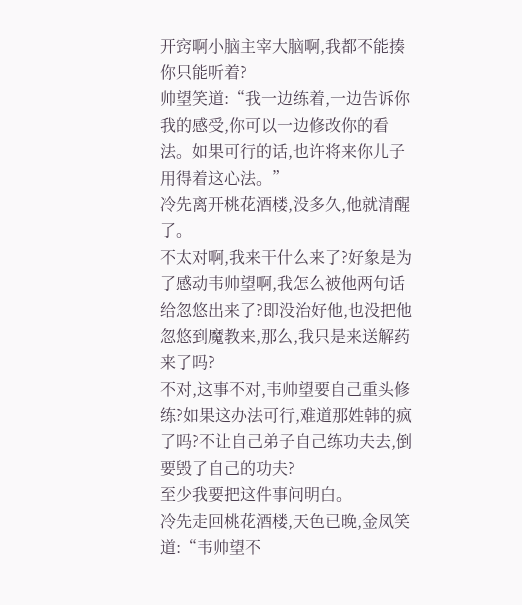开窍啊小脑主宰大脑啊,我都不能揍你只能听着?
帅望笑道:“我一边练着,一边告诉你我的感受,你可以一边修改你的看法。如果可行的话,也许将来你儿子用得着这心法。”
冷先离开桃花酒楼,没多久,他就清醒了。
不太对啊,我来干什么来了?好象是为了感动韦帅望啊,我怎么被他两句话给忽悠出来了?即没治好他,也没把他忽悠到魔教来,那么,我只是来送解药来了吗?
不对,这事不对,韦帅望要自己重头修练?如果这办法可行,难道那姓韩的疯了吗?不让自己弟子自己练功夫去,倒要毁了自己的功夫?
至少我要把这件事问明白。
冷先走回桃花酒楼,天色已晚,金凤笑道:“韦帅望不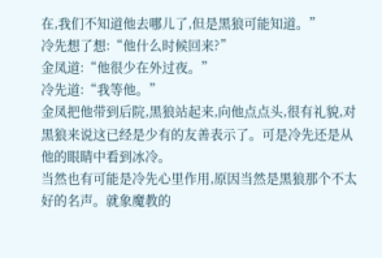在,我们不知道他去哪儿了,但是黑狼可能知道。”
冷先想了想:“他什么时候回来?”
金凤道:“他很少在外过夜。”
冷先道:“我等他。”
金凤把他带到后院,黑狼站起来,向他点点头,很有礼貌,对黑狼来说这已经是少有的友善表示了。可是冷先还是从他的眼睛中看到冰冷。
当然也有可能是冷先心里作用,原因当然是黑狼那个不太好的名声。就象魔教的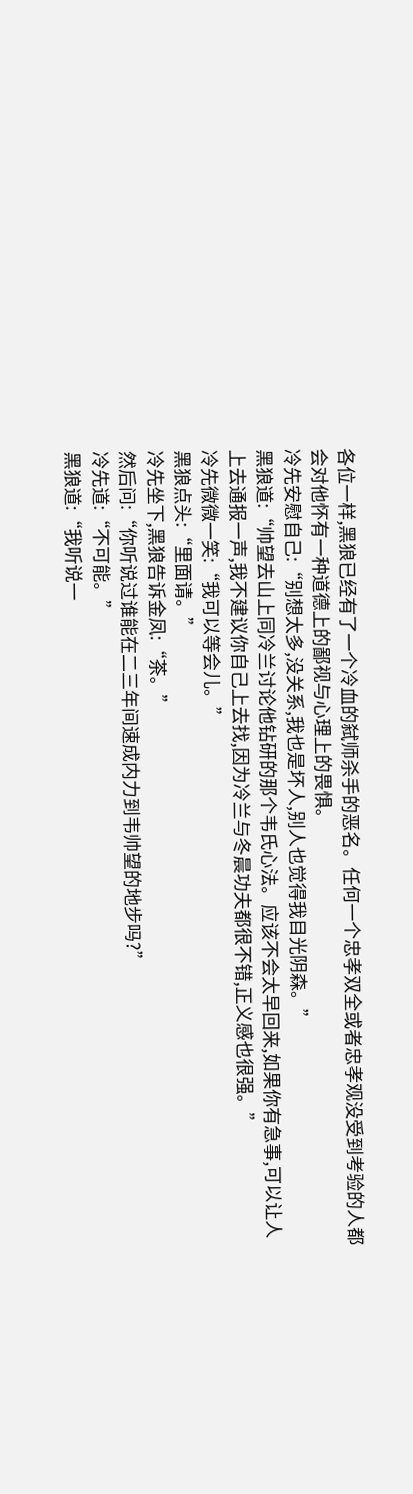各位一样,黑狼已经有了一个冷血的弑师杀手的恶名。任何一个忠孝双全或者忠孝观没受到考验的人都会对他怀有一种道德上的鄙视与心理上的畏惧。
冷先安慰自己:“别想太多,没关系,我也是坏人,别人也觉得我目光阴森。”
黑狼道:“帅望去山上同冷兰讨论他钻研的那个韦氏心法。应该不会太早回来,如果你有急事,可以让人上去通报一声,我不建议你自己上去找,因为冷兰与冬晨功夫都很不错,正义感也很强。”
冷先微微一笑:“我可以等会儿。”
黑狼点头:“里面请。”
冷先坐下,黑狼告诉金凤:“茶。”
然后问:“你听说过谁能在二三年间速成内力到韦帅望的地步吗?”
冷先道:“不可能。”
黑狼道:“我听说一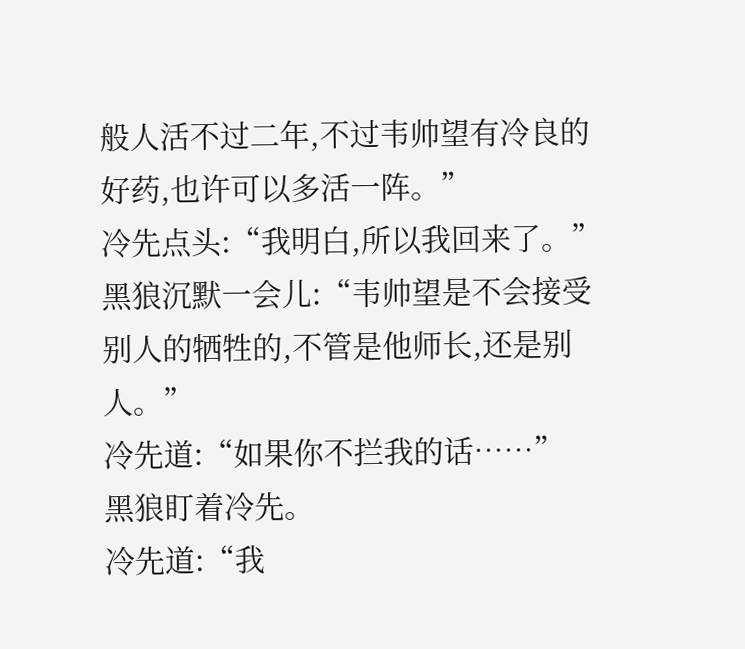般人活不过二年,不过韦帅望有冷良的好药,也许可以多活一阵。”
冷先点头:“我明白,所以我回来了。”
黑狼沉默一会儿:“韦帅望是不会接受别人的牺牲的,不管是他师长,还是别人。”
冷先道:“如果你不拦我的话……”
黑狼盯着冷先。
冷先道:“我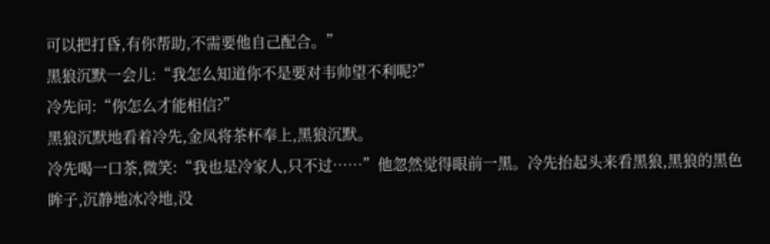可以把打昏,有你帮助,不需要他自己配合。”
黑狼沉默一会儿:“我怎么知道你不是要对韦帅望不利呢?”
冷先问:“你怎么才能相信?”
黑狼沉默地看着冷先,金凤将茶杯奉上,黑狼沉默。
冷先喝一口茶,微笑:“我也是冷家人,只不过……”他忽然觉得眼前一黑。冷先抬起头来看黑狼,黑狼的黑色眸子,沉静地冰冷地,没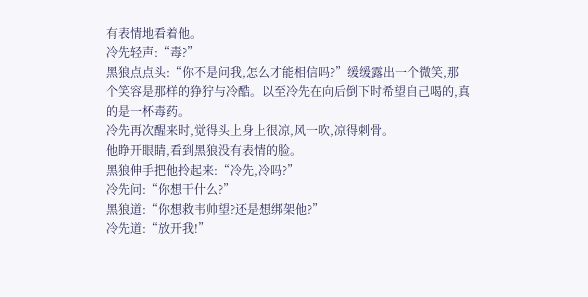有表情地看着他。
冷先轻声:“毒?”
黑狼点点头:“你不是问我,怎么才能相信吗?”缓缓露出一个微笑,那个笑容是那样的狰狞与冷酷。以至冷先在向后倒下时希望自己喝的,真的是一杯毒药。
冷先再次醒来时,觉得头上身上很凉,风一吹,凉得刺骨。
他睁开眼睛,看到黑狼没有表情的脸。
黑狼伸手把他拎起来:“冷先,冷吗?”
冷先问:“你想干什么?”
黑狼道:“你想救韦帅望?还是想绑架他?”
冷先道:“放开我!”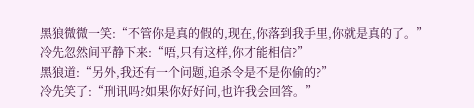黑狼微微一笑:“不管你是真的假的,现在,你落到我手里,你就是真的了。”
冷先忽然间平静下来:“唔,只有这样,你才能相信?”
黑狼道:“另外,我还有一个问题,追杀令是不是你偷的?”
冷先笑了:“刑讯吗?如果你好好问,也许我会回答。”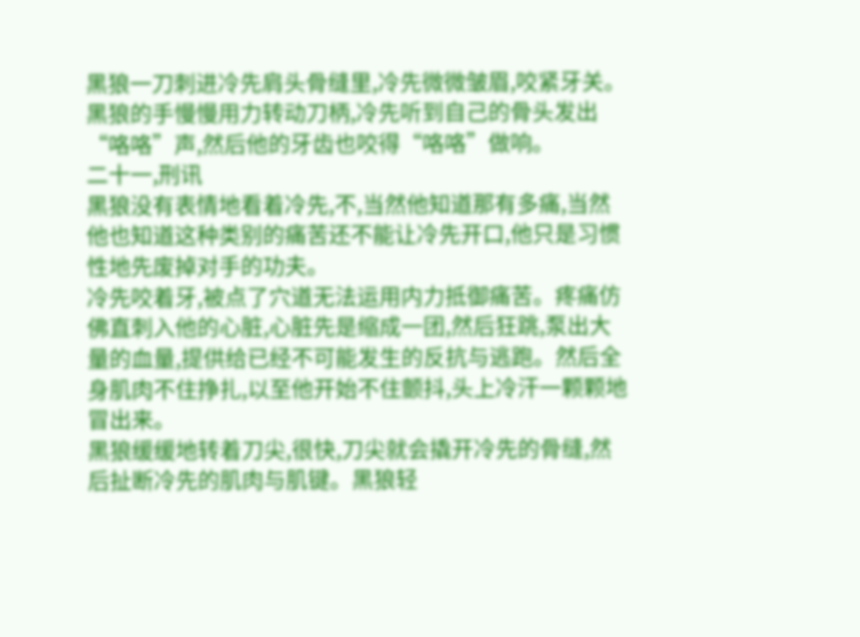黑狼一刀刺进冷先肩头骨缝里,冷先微微皱眉,咬紧牙关。
黑狼的手慢慢用力转动刀柄,冷先听到自己的骨头发出“咯咯”声,然后他的牙齿也咬得“咯咯”做响。
二十一,刑讯
黑狼没有表情地看着冷先,不,当然他知道那有多痛,当然他也知道这种类别的痛苦还不能让冷先开口,他只是习惯性地先废掉对手的功夫。
冷先咬着牙,被点了穴道无法运用内力抵御痛苦。疼痛仿佛直刺入他的心脏,心脏先是缩成一团,然后狂跳,泵出大量的血量,提供给已经不可能发生的反抗与逃跑。然后全身肌肉不住挣扎,以至他开始不住颤抖,头上冷汗一颗颗地冒出来。
黑狼缓缓地转着刀尖,很快,刀尖就会撬开冷先的骨缝,然后扯断冷先的肌肉与肌键。黑狼轻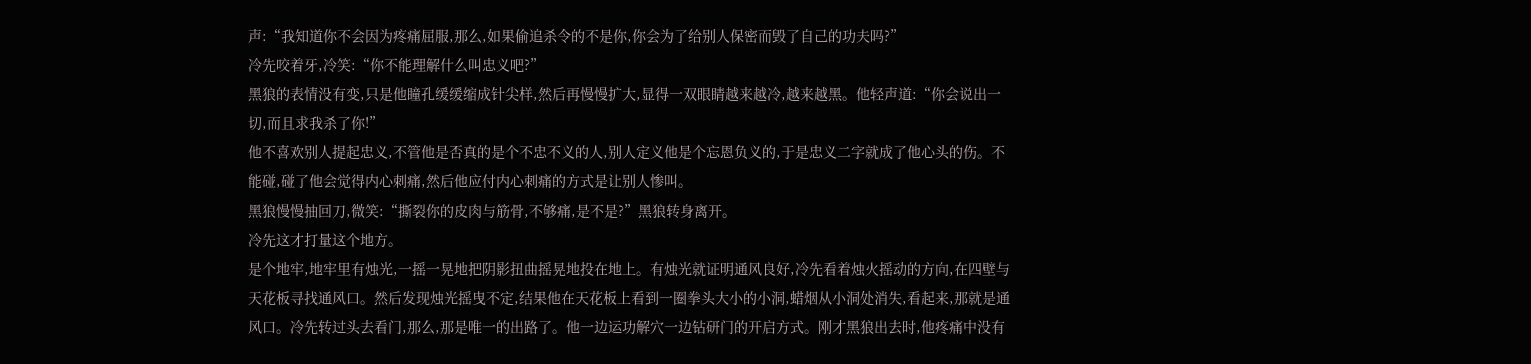声:“我知道你不会因为疼痛屈服,那么,如果偷追杀令的不是你,你会为了给别人保密而毁了自己的功夫吗?”
冷先咬着牙,冷笑:“你不能理解什么叫忠义吧?”
黑狼的表情没有变,只是他瞳孔缓缓缩成针尖样,然后再慢慢扩大,显得一双眼睛越来越冷,越来越黑。他轻声道:“你会说出一切,而且求我杀了你!”
他不喜欢别人提起忠义,不管他是否真的是个不忠不义的人,别人定义他是个忘恩负义的,于是忠义二字就成了他心头的伤。不能碰,碰了他会觉得内心刺痛,然后他应付内心刺痛的方式是让别人惨叫。
黑狼慢慢抽回刀,微笑:“撕裂你的皮肉与筋骨,不够痛,是不是?”黑狼转身离开。
冷先这才打量这个地方。
是个地牢,地牢里有烛光,一摇一晃地把阴影扭曲摇晃地投在地上。有烛光就证明通风良好,冷先看着烛火摇动的方向,在四壁与天花板寻找通风口。然后发现烛光摇曳不定,结果他在天花板上看到一圈拳头大小的小洞,蜡烟从小洞处消失,看起来,那就是通风口。冷先转过头去看门,那么,那是唯一的出路了。他一边运功解穴一边钻研门的开启方式。刚才黑狼出去时,他疼痛中没有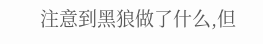注意到黑狼做了什么,但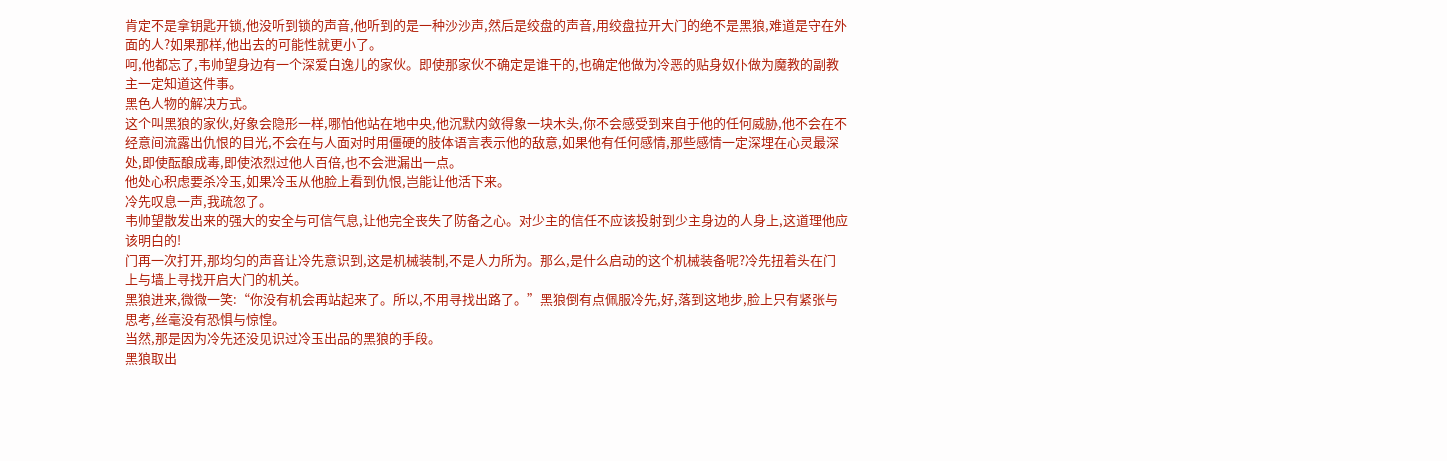肯定不是拿钥匙开锁,他没听到锁的声音,他听到的是一种沙沙声,然后是绞盘的声音,用绞盘拉开大门的绝不是黑狼,难道是守在外面的人?如果那样,他出去的可能性就更小了。
呵,他都忘了,韦帅望身边有一个深爱白逸儿的家伙。即使那家伙不确定是谁干的,也确定他做为冷恶的贴身奴仆做为魔教的副教主一定知道这件事。
黑色人物的解决方式。
这个叫黑狼的家伙,好象会隐形一样,哪怕他站在地中央,他沉默内敛得象一块木头,你不会感受到来自于他的任何威胁,他不会在不经意间流露出仇恨的目光,不会在与人面对时用僵硬的肢体语言表示他的敌意,如果他有任何感情,那些感情一定深埋在心灵最深处,即使酝酿成毒,即使浓烈过他人百倍,也不会泄漏出一点。
他处心积虑要杀冷玉,如果冷玉从他脸上看到仇恨,岂能让他活下来。
冷先叹息一声,我疏忽了。
韦帅望散发出来的强大的安全与可信气息,让他完全丧失了防备之心。对少主的信任不应该投射到少主身边的人身上,这道理他应该明白的!
门再一次打开,那均匀的声音让冷先意识到,这是机械装制,不是人力所为。那么,是什么启动的这个机械装备呢?冷先扭着头在门上与墙上寻找开启大门的机关。
黑狼进来,微微一笑:“你没有机会再站起来了。所以,不用寻找出路了。”黑狼倒有点佩服冷先,好,落到这地步,脸上只有紧张与思考,丝毫没有恐惧与惊惶。
当然,那是因为冷先还没见识过冷玉出品的黑狼的手段。
黑狼取出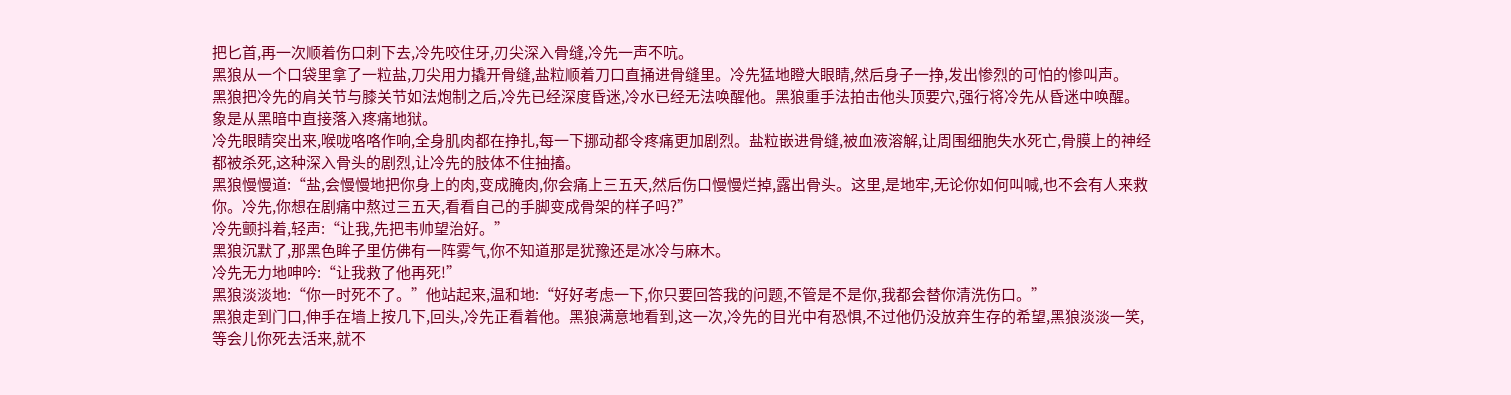把匕首,再一次顺着伤口刺下去,冷先咬住牙,刃尖深入骨缝,冷先一声不吭。
黑狼从一个口袋里拿了一粒盐,刀尖用力撬开骨缝,盐粒顺着刀口直捅进骨缝里。冷先猛地瞪大眼睛,然后身子一挣,发出惨烈的可怕的惨叫声。
黑狼把冷先的肩关节与膝关节如法炮制之后,冷先已经深度昏迷,冷水已经无法唤醒他。黑狼重手法拍击他头顶要穴,强行将冷先从昏迷中唤醒。
象是从黑暗中直接落入疼痛地狱。
冷先眼睛突出来,喉咙咯咯作响,全身肌肉都在挣扎,每一下挪动都令疼痛更加剧烈。盐粒嵌进骨缝,被血液溶解,让周围细胞失水死亡,骨膜上的神经都被杀死,这种深入骨头的剧烈,让冷先的肢体不住抽搐。
黑狼慢慢道:“盐,会慢慢地把你身上的肉,变成腌肉,你会痛上三五天,然后伤口慢慢烂掉,露出骨头。这里,是地牢,无论你如何叫喊,也不会有人来救你。冷先,你想在剧痛中熬过三五天,看看自己的手脚变成骨架的样子吗?”
冷先颤抖着,轻声:“让我,先把韦帅望治好。”
黑狼沉默了,那黑色眸子里仿佛有一阵雾气,你不知道那是犹豫还是冰冷与麻木。
冷先无力地呻吟:“让我救了他再死!”
黑狼淡淡地:“你一时死不了。”他站起来,温和地:“好好考虑一下,你只要回答我的问题,不管是不是你,我都会替你清洗伤口。”
黑狼走到门口,伸手在墙上按几下,回头,冷先正看着他。黑狼满意地看到,这一次,冷先的目光中有恐惧,不过他仍没放弃生存的希望,黑狼淡淡一笑,等会儿你死去活来,就不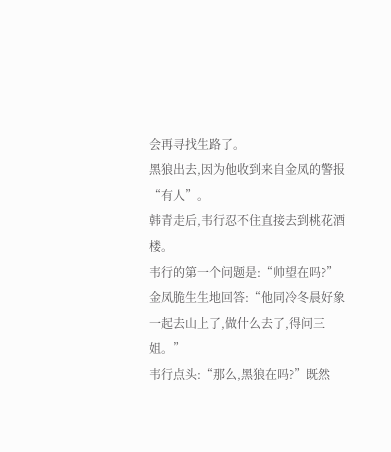会再寻找生路了。
黑狼出去,因为他收到来自金凤的警报“有人”。
韩青走后,韦行忍不住直接去到桃花酒楼。
韦行的第一个问题是:“帅望在吗?”
金凤脆生生地回答:“他同冷冬晨好象一起去山上了,做什么去了,得问三姐。”
韦行点头:“那么,黑狼在吗?”既然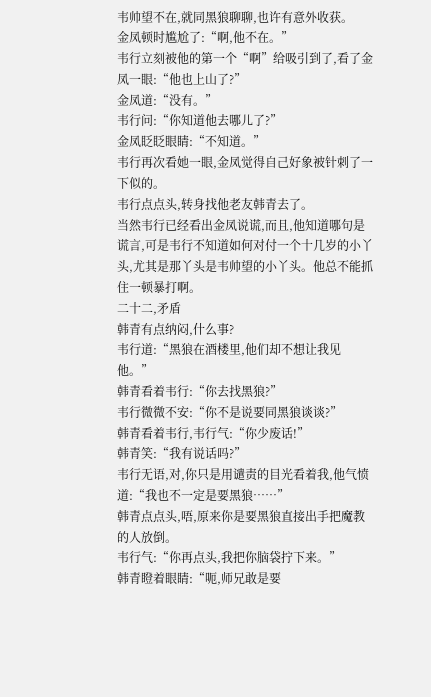韦帅望不在,就同黑狼聊聊,也许有意外收获。
金凤顿时尴尬了:“啊,他不在。”
韦行立刻被他的第一个“啊”给吸引到了,看了金凤一眼:“他也上山了?”
金凤道:“没有。”
韦行问:“你知道他去哪儿了?”
金凤眨眨眼睛:“不知道。”
韦行再次看她一眼,金凤觉得自己好象被针刺了一下似的。
韦行点点头,转身找他老友韩青去了。
当然韦行已经看出金凤说谎,而且,他知道哪句是谎言,可是韦行不知道如何对付一个十几岁的小丫头,尤其是那丫头是韦帅望的小丫头。他总不能抓住一顿暴打啊。
二十二,矛盾
韩青有点纳闷,什么事?
韦行道:“黑狼在酒楼里,他们却不想让我见他。”
韩青看着韦行:“你去找黑狼?”
韦行微微不安:“你不是说要同黑狼谈谈?”
韩青看着韦行,韦行气:“你少废话!”
韩青笑:“我有说话吗?”
韦行无语,对,你只是用谴责的目光看着我,他气愤道:“我也不一定是要黑狼……”
韩青点点头,唔,原来你是要黑狼直接出手把魔教的人放倒。
韦行气:“你再点头,我把你脑袋拧下来。”
韩青瞪着眼睛:“呃,师兄敢是要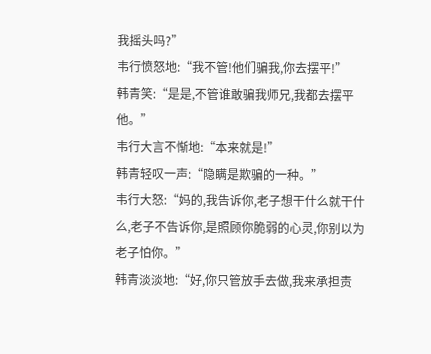我摇头吗?”
韦行愤怒地:“我不管!他们骗我,你去摆平!”
韩青笑:“是是,不管谁敢骗我师兄,我都去摆平他。”
韦行大言不惭地:“本来就是!”
韩青轻叹一声:“隐瞒是欺骗的一种。”
韦行大怒:“妈的,我告诉你,老子想干什么就干什么,老子不告诉你,是照顾你脆弱的心灵,你别以为老子怕你。”
韩青淡淡地:“好,你只管放手去做,我来承担责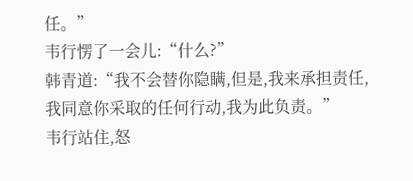任。”
韦行愣了一会儿:“什么?”
韩青道:“我不会替你隐瞒,但是,我来承担责任,我同意你采取的任何行动,我为此负责。”
韦行站住,怒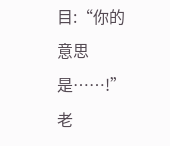目:“你的意思是……!”老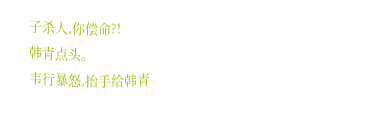子杀人,你偿命?!
韩青点头。
韦行暴怒,抬手给韩青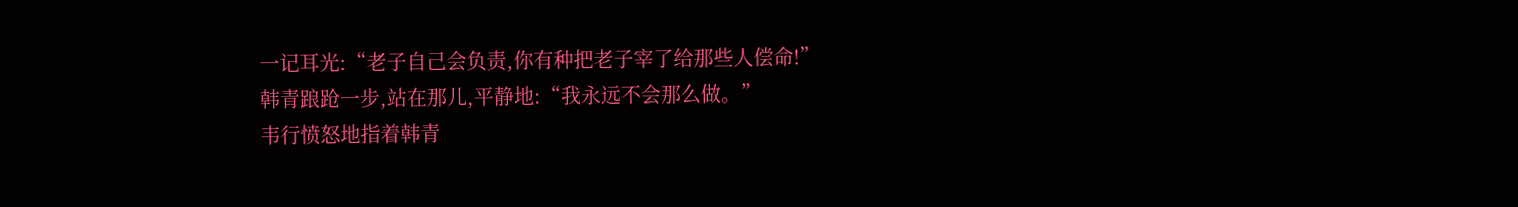一记耳光:“老子自己会负责,你有种把老子宰了给那些人偿命!”
韩青踉跄一步,站在那儿,平静地:“我永远不会那么做。”
韦行愤怒地指着韩青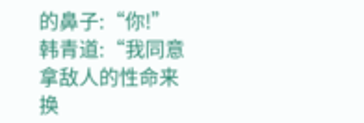的鼻子:“你!”
韩青道:“我同意拿敌人的性命来换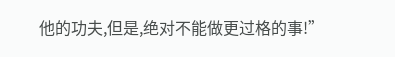他的功夫,但是,绝对不能做更过格的事!”